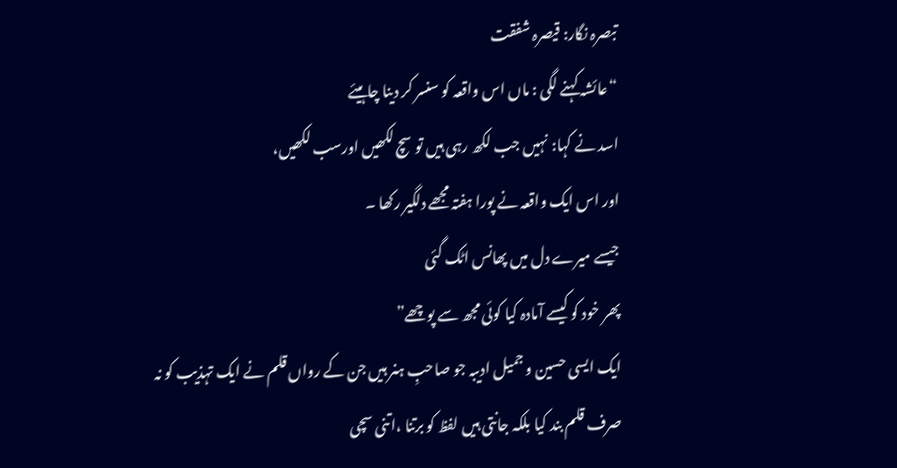تبصرہ نگار: قیصرہ شفقت
“عائشہ کہنے لگی : ماں اس واقعہ کو سنسر کر دینا چاہیئے
اسد نے کہا: نہیں جب لکھ رہی ہیں تو سچ لکھیں اورسب لکھیں،
اور اس ایک واقعہ نے پورا ہفتہ مجھے دلگیر رکھا ۔
جیسے میرے دل میں پھانس اٹک گئی
پھر خود کو کیسے آمادہ کیا کوئی مجھ سے پوچھے”
ایک ایسی حسین و جمیل ادیبہ جو صاحبِ ہنر ہیں جن کے رواں قلم نے ایک تہذیب کو نہ صرف قلم بند کیا بلکہ جانتی ہیں لفظ کو برتنا ،اتنی سچی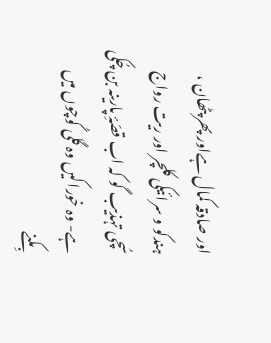اور صادقہ کمال ہےاور پھر پٹھان ، ہندکو و سرائیکی کلچر اور ریت رواج سُچی تہذیب گو کہ اب قصّۂِ پارینہ بن چُکی ہے- وہ خوراکیں وہ گلی کُوچوں میں بِکنے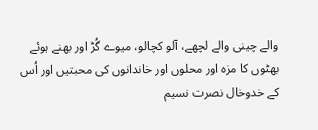والے چینی والے لچھے، آلو کچالو، میوے گُڑ اور بھنے ہوئے بھٹوں کا مزہ اور محلوں اور خاندانوں کی محبتیں اور اُس کے خدوخال نصرت نسیم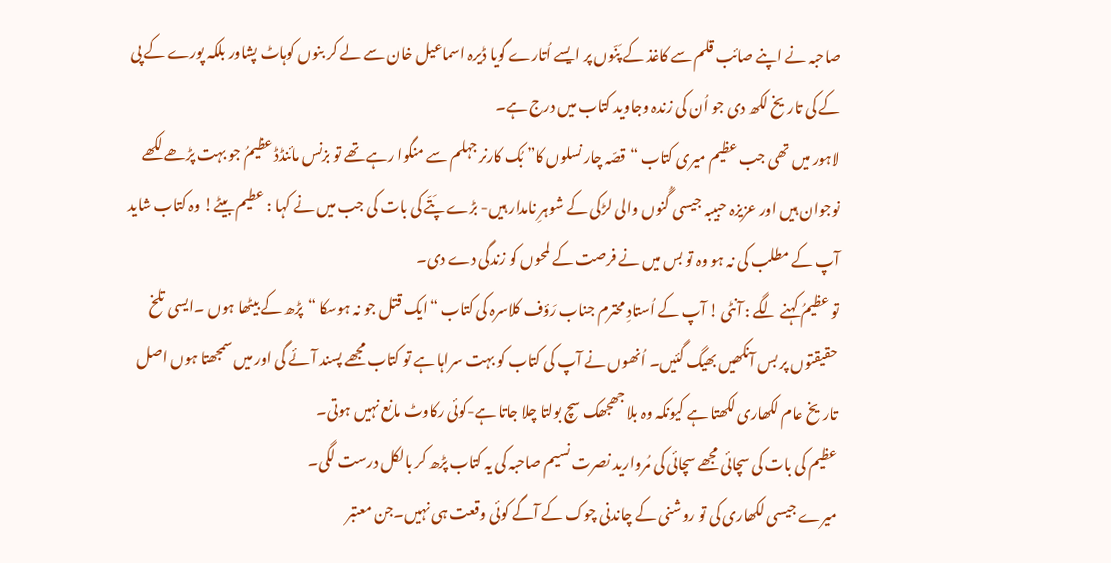صاحبہ نے اپنے صائب قلم سے کاغذ کے پَنّوں پر ایسے اُتارے گویا ڈیرہ اسماعیل خان سے لے کر بنوں کوہاٹ پشاور بلکہ پورے کے پی کے کی تاریخ لکھ دی جو اُن کی زندہ وجاوید کتاب میں درج ہے۔
لاہور میں تھی جب عظیم میری کتاب “قصّہ چار نسلوں کا” بُک کارنر جہلم سے منگوا رہے تھے تو بزنس مائنڈڈ عظیمُ جو بہت پڑھے لکھے نوجوان ہیں اور عزیزہ حبیبہ جیسی گُنوں والی لڑکی کے شوہرِ نامدار ہیں- بڑے پَتّے کی بات کی جب میں نے کہا : عطیم بیٹے! وہ کتاب شاید آپ کے مطلب کی نہ ہو وہ تو بس میں نے فرصت کے لمحوں کو زندگی دے دی۔
تو عظیمُ کہنے لگے : آنٹی ! آپ کے اُستادِ محترم جناب رَؤف کلاسرہ کی کتاب “ایک قتل جو نہ ہوسکا “پڑھ کے بیٹھا ہوں ۔ایسی تلخ حقیقتوں پر بس آنکھیں بھیگ گئیں۔ اُنھوں نے آپ کی کتاب کو بہت سراہا ہے تو کتاب مجھے پسند آئے گی اور میں سمجھتا ہوں اصل تاریخ عام لکھاری لکھتا ہے کیونکہ وہ بلا جھجھک سچ بولتا چلا جاتا ہے-کوئی رکاوٹ مانع نہیں ہوتی۔
عظیم کی بات کی سچائی مجھے سچائی کی مُروارید نصرت نسیم صاحبہ کی یہ کتاب پڑھ کر بالکل درست لگی۔
میرے جیسی لکھاری کی تو روشنی کے چاندنی چوک کے آگے کوئی وقعت ہی نہیں۔جن معتبر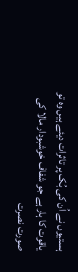ہستیوں نے اُن کی بُک پر تاثرات دیئے ہیں وہ تو یاقوت کا ہار ہے جو شفاف خوشبودار مالا کی صورت نصرت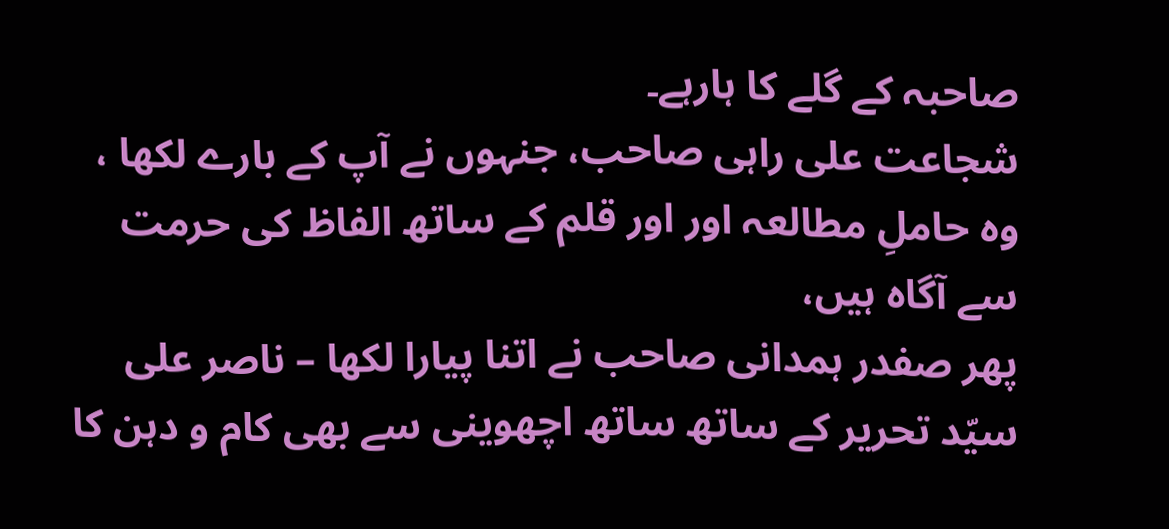صاحبہ کے گلے کا ہارہے۔
شجاعت علی راہی صاحب، جنہوں نے آپ کے بارے لکھا ، وہ حاملِ مطالعہ اور اور قلم کے ساتھ الفاظ کی حرمت سے آگاہ ہیں،
پھر صفدر ہمدانی صاحب نے اتنا پیارا لکھا – ناصر علی سیّد تحریر کے ساتھ ساتھ اچھوینی سے بھی کام و دہن کا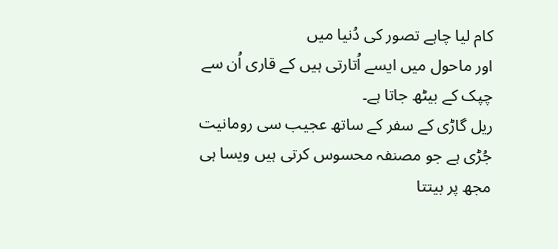کام لیا چاہے تصور کی دُنیا میں
اور ماحول میں ایسے اُتارتی ہیں کے قاری اُن سے چپک کے بیٹھ جاتا ہے۔
ریل گاڑی کے سفر کے ساتھ عجیب سی رومانیت جُڑی ہے جو مصنفہ محسوس کرتی ہیں ویسا ہی مجھ پر بیتتا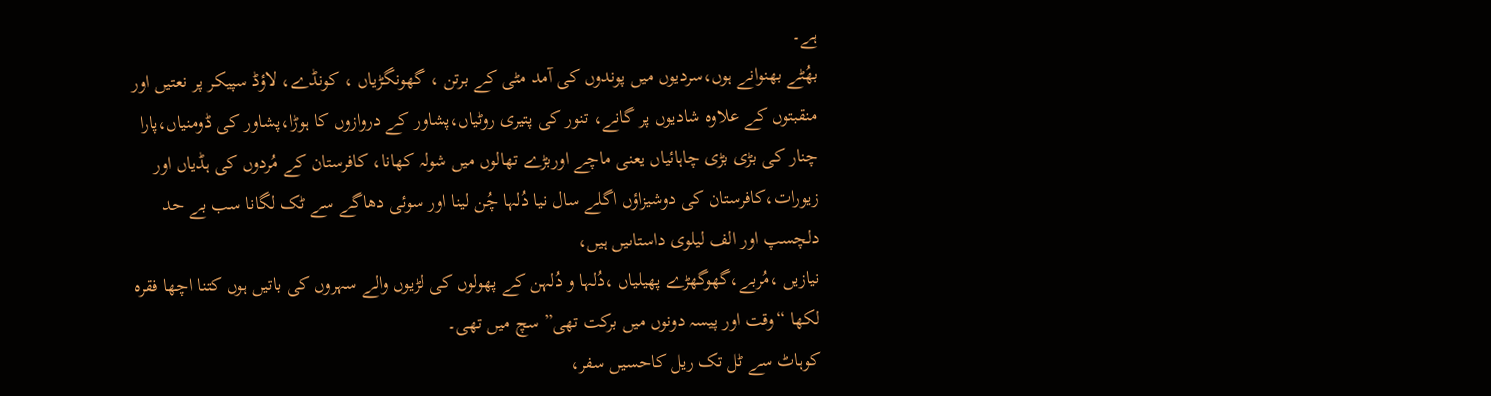ہے۔
بھُٹے بھنوانے ہوں،سردیوں میں پوندوں کی آمد مٹی کے برتن ، گھونگڑیاں ، کونڈے، لاؤڈ سپیکر پر نعتیں اور منقبتوں کے علاوہ شادیوں پر گانے، تنور کی پتیری روٹیاں،پشاور کے دروازوں کا ہوڑا،پشاور کی ڈومنیاں،پارا چنار کی بڑی بڑی چاہائیاں یعنی ماچے اوربڑے تھالوں میں شولہ کھانا، کافرستان کے مُردوں کی ہڈیاں اور زیورات،کافرستان کی دوشیزاؤں اگلے سال نیا دُلہا چُن لینا اور سوئی دھاگے سے ٹک لگانا سب بے حد دلچسپ اور الف لیلوی داستاںیں ہیں،
نیازیں ،مُربے،گھوگھڑے پھیلیاں ،دُلہا و دُلہن کے پھولوں کی لڑیوں والے سہروں کی باتیں ہوں کتنا اچھا فقرہ لکھا “وقت اور پیسہ دونوں میں برکت تھی” سچ میں تھی۔
کوہاٹ سے ٹل تک ریل کاحسیں سفر،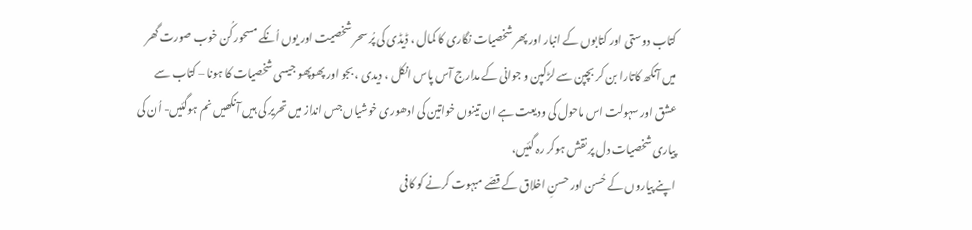کتاب دوستی اور کتابوں کے انبار اور پھر شخصیات نگاری کا کمال ، ڈیڈی کی پُر سحر شخصیت اور یوں اُنکے مسحور کُن خوب صورت گھر میں آنکھ کاتارا بن کر بچپن سے لڑکپن و جوانی کے مدارج آس پاس انکل ، دیدی ، بجو اور پھوپھو جیسی شخصیات کا ہونا – کتاب سے عشق اور سہولت اس ماحول کی ودیعت ہے ان تینوں خواتین کی ادھوری خوشیاں جس انداز میں تحریر کی ہیں آنکھیں نم ہوگئیں- اُن کی پیاری شخصیات دل پر نقش ہوکر رہ گئیں،
اپنے پیاروں کے حُسن اور حسنِ اخلاق کے قصّے مبہوت کرنے کو کافی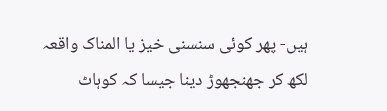ہیں- پھر کوئی سنسنی خیز یا المناک واقعہ لکھ کر جھنجھوڑ دینا جیسا کہ کوہاٹ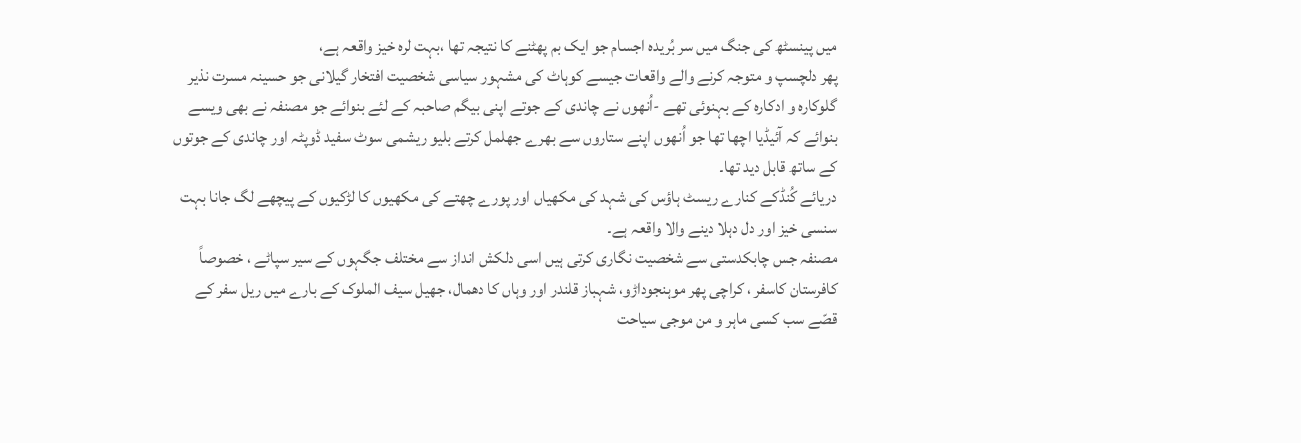میں پینسٹھ کی جنگ میں سر بُریدہ اجسام جو ایک بم پھٹنے کا نتیجہ تھا ،بہت لرہ خیز واقعہ ہے،
پھر دلچسپ و متوجہ کرنے والے واقعات جیسے کوہاٹ کی مشہور سیاسی شخصیت افتخار گیلانی جو حسینہ مسرت نذیر گلوکارہ و ادکارہ کے بہنوئی تھے -اُنھوں نے چاندی کے جوتے اپنی بیگم صاحبہ کے لئے بنوائے جو مصنفہ نے بھی ویسے بنوائے کہ آئیڈیا اچھا تھا جو اُنھوں اپنے ستاروں سے بھرے جھلمل کرتے بلیو ریشمی سوٹ سفید ڈوپٹہ اور چاندی کے جوتوں کے ساتھ قابل دید تھا۔
دریائے کُنڈکے کنارے ریسٹ ہاؤس کی شہد کی مکھیاں اور پورے چھتے کی مکھیوں کا لڑکیوں کے پیچھے لگ جانا بہت سنسی خیز اور دل دہلا دینے والا واقعہ ہے۔
مصنفہ جس چابکدستی سے شخصیت نگاری کرتی ہیں اسی دلکش انداز سے مختلف جگہوں کے سیر سپاٹے ، خصوصاً کافرستان کاسفر ، کراچی پھر موہنجوداڑو، شہباز قلندر اور وہاں کا دھمال، جھیل سیف الملوک کے بارے میں ریل سفر کے قصّے سب کسی ماہر و من موجی سیاحت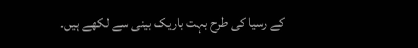کے رسیا کی طرح بہت باریک بینی سے لکھے ہیں۔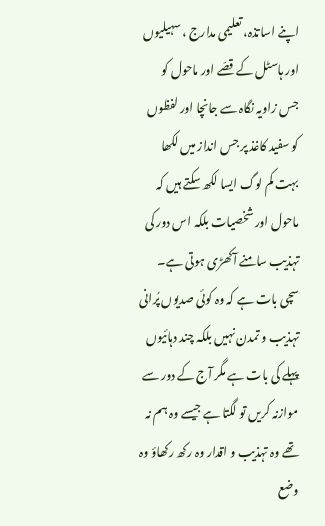اپنے اساتذہ، تعلیمی مدارج ، سہیلیوں اور ہاسٹل کے قصّے اور ماحول کو جس زاویہ نگاہ سے جانچا اور لفظوں کو سفید کاغذ پر جس انداز میں لکھا بہت کم لوگ ایسا لکھ سکتے ہیں کہ ماحول اور شخصیات بلکہ اس دور کی تہذیب سامنے آکھڑی ہوتی ہے۔
سچی بات ہے کہ وہ کوئی صدیوں پُرانی تہذیب و تمدن نہیں بلکہ چند دہائیوں پہلے کی بات ہے مگر آج کے دور سے موازنہ کریں تو لگتا ہے جیسے وہ ہم نہ تھے وہ تہذیب و اقدار وہ رکھ رکھاؤ وہ وضع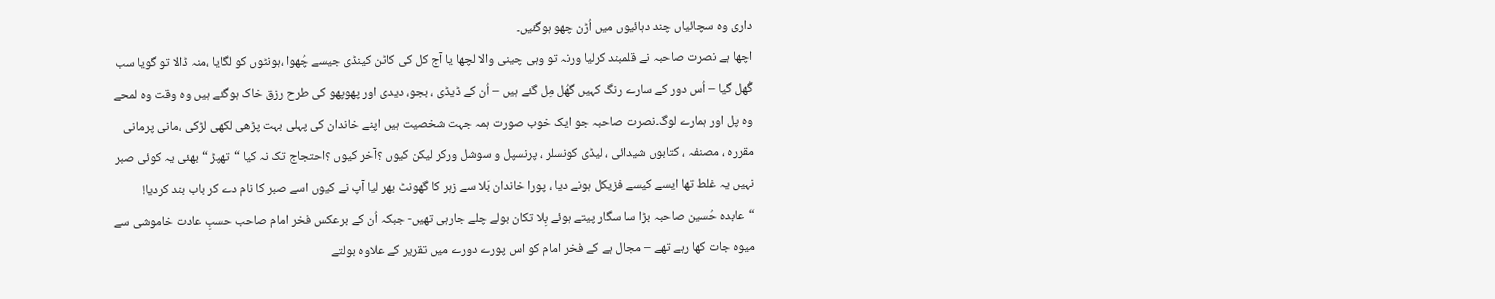داری وہ سچائیاں چند دہائیوں میں اُڑن چھو ہوگئیں۔
اچھا ہے نصرت صاحبہ نے قلمبند کرلیا ورنہ تو وہی چینی والا لچھا یا آج کل کی کاٹن کینڈی جیسے چُھوا ،ہونٹوں کو لگایا ،منہ ڈالا تو گویا سب گُھل گیا – اُس دور کے سارے رنگ کہیں گھُل مِل گئے ہیں – اُن کے ڈیڈی ، بجو، دیدی اور پھوپھو کی طرح رزق خاک ہوگئے ہیں وہ وقت وہ لمحے وہ پل اور ہمارے لوگ۔نصرت صاحبہ جو ایک خوب صورت ہمہ جہت شخصیت ہیں اپنے خاندان کی پہلی بہت پڑھی لکھی لڑکی ،مانی پرمانی مقررہ ، مصنفہ ، کتابوں شیدائی ، لیڈی کونسلر ، پرنسپل و سوشل ورکر لیکن کیوں ؟آخر کیوں ؟احتجاج تک نہ کیا “تھپڑ “ بھئی یہ کوئی صبر نہیں یہ غلط تھا ایسے کیسے فزیکل ہونے دیا ، پورا خاندان بَلا سے زہر کا گھونٹ بھر لیا آپ نے کیوں اسے صبر کا نام دے کر باب بند کردیا!
“عابدہ حُسین صاحبہ بڑا سا سگار پیتے ہوئے بِلا تکان بولے چلے جارہی تھیں- جبکہ اُن کے برعکس فخر امام صاحب حسبِ عادت خاموشی سے میوہ جات کھا رہے تھے – مجال ہے کے فخر امام کو اس پورے دورے میں تقریر کے علاوہ بولتے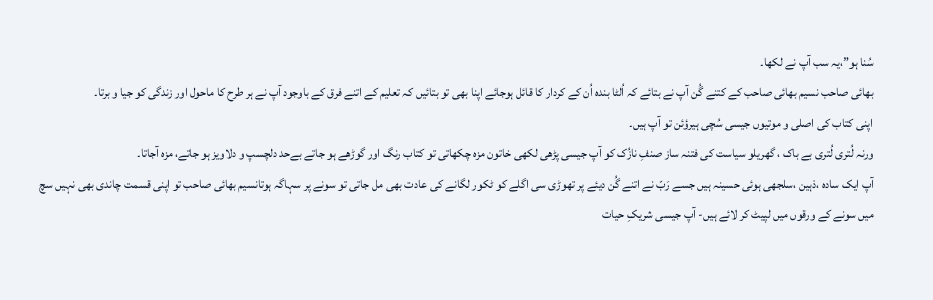سُنا ہو”،یہ سب آپ نے لکھا۔
بھائی صاحب نسیم بھائی صاحب کے کتنے گُن آپ نے بتائے کہ اُلٹا بندہ اُن کے کردار کا قائل ہوجائے اپنا بھی تو بتائیں کہ تعلیم کے اتنے فرق کے باوجود آپ نے ہر طرح کا ماحول اور زندگی کو جیا و برتا۔
اپنی کتاب کی اصلی و موتیوں جیسی سُچی ہیرؤئن تو آپ ہیں۔
ورنہ لُتری لُتری بے باک ، گھریلو سیاست کی فتنہ ساز صنفِ نازُک کو آپ جیسی پڑھی لکھی خاتون مزہ چکھاتی تو کتاب رنگ اور گوڑھے ہو جاتے بےحد دلچسپ و دلاویز ہو جاتے، مزہ آجاتا۔
آپ ایک سادہ ،ذہین ،سلجھی ہوئی حسینہ ہیں جسے رَبّ نے اتنے گُن دیئے پر تھوڑی سی اگلے کو ٹکور لگانے کی عادت بھی مل جاتی تو سونے پر سہاگہ ہوتانسیم بھائی صاحب تو اپنی قسمت چاندی بھی نہیں سچ میں سونے کے ورقوں میں لپیٹ کر لائے ہیں- آپ جیسی شریکِ حیات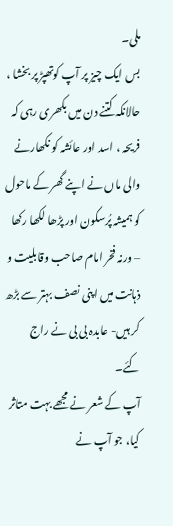ملی۔
بس ایک چیز پر آپ کوتھپڑ پر بخشا ، حالانکہ کتنے دن میں بکھری رہی کہ فریحہ ، اسد اور عائشہ کو نکھارنے والی ماں نے اپنے گھر کے ماحول کو ہمیشہ پُرسکون اور پڑھا لکھا رکھا – ورنہ فخر امام صاحب وقابلیت و ذہانت میں اپنی نصف بہتر سے بڑھ کر ہیں- عابدہ بی بی نے راج کئے۔
آپ کے شعر نے مجھے بہت متاثر کیا، جو آپ نے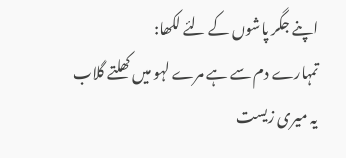اپنے جگر پاشوں کے لئے لکھا:
تمہارے دم سے ہے مرے لہو میں کھلتے گلاب
یہ میری زیست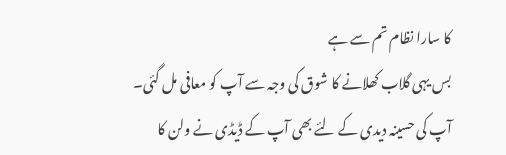کا سارا نظام تم سے ہے
بس یہی گلاب کھلانے کا شوق کی وجہ سے آپ کو معافی مل گئی۔
آپ کی حسینہ دیدی کے لئے بھی آپ کے ڈیڈی نے ولن کا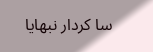سا کردار نبھایا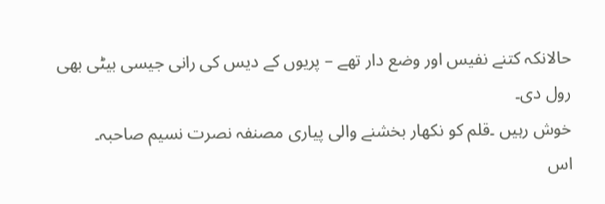حالانکہ کتنے نفیس اور وضع دار تھے – پریوں کے دیس کی رانی جیسی بیٹی بھی رول دی۔
خوش رہیں ۔قلم کو نکھار بخشنے والی پیاری مصنفہ نصرت نسیم صاحبہ۔
اس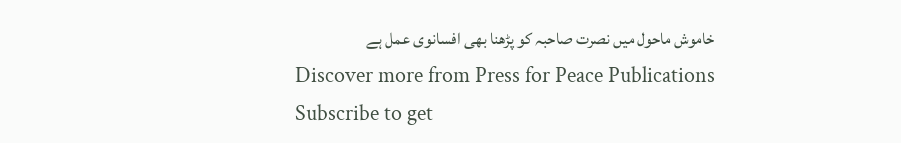خاموش ماحول میں نصرت صاحبہ کو پڑھنا بھی افسانوی عمل ہے
Discover more from Press for Peace Publications
Subscribe to get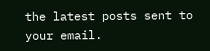the latest posts sent to your email.